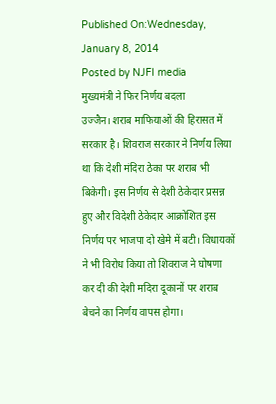Published On:Wednesday, January 8, 2014
Posted by NJFI media
मुख्यमंत्री ने फिर निर्णय बदला
उज्जैन। शराब माफियाओं की हिरासत में सरकार है। शिवराज सरकार ने निर्णय लिया था कि देशी मंदिरा ठेका पर शराब भी बिकेगी। इस निर्णय से देशी ठेकेदार प्रसन्न हुए और विदेशी ठेकेदार आक्रोशित इस निर्णय पर भाजपा दो खेमे में बटी। विधायकों ने भी विरोध किया तो शिवराज ने घोषणा कर दी की देशी मदिरा दूकानों पर शराब बेचने का निर्णय वापस होगा।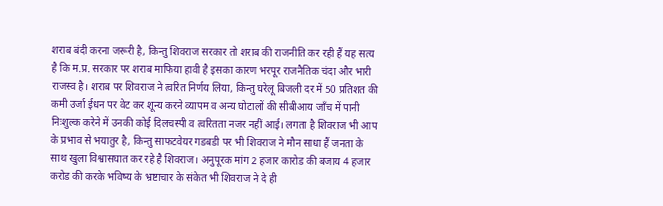शराब बंदी करना जरूरी है, किन्तु शिवराज सरकार तो शराब की राजनीति कर रही हैं यह सत्य है कि म.प्र. सरकार पर शराब माफिया हावी है इसका कारण भरपूर राजनैतिक चंदा और भारी राजस्व है। शराब पर शिवराज ने त्वरित निर्णय लिया, किन्तु घरेलू बिजली दर में 50 प्रतिशत की कमी उर्जा ईधन पर वेट कर शून्य करने व्यापम व अन्य घोटालों की सीबीआय जॉंच में पानी निःशुल्क करेने में उनकी कोई दिलचस्पी व त्वरितता नजर नहीं आई। लगता है शिवराज भी आप के प्रभाव से भयातुर है, किन्तु साफटवेयर गडबडी पर भी शिवराज ने मौन साधा हैं जनता के साथ खुला विश्वासघात कर रहे है शिवराज। अनुपूरक मांग 2 हजार कारोड की बजाय 4 हजार करोड की करके भविष्य के भ्रष्टाचार के संकेत भी शिवराज ने दे ही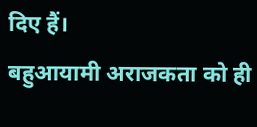दिए हैं।
बहुआयामी अराजकता को ही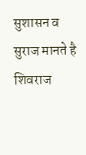सुशासन व सुराज मानते है शिवराज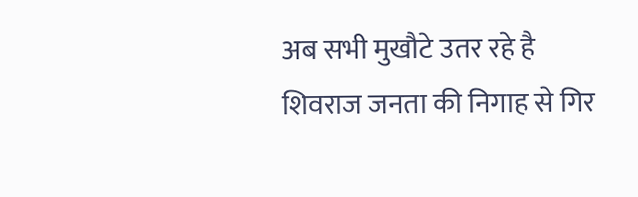अब सभी मुखौटे उतर रहे है शिवराज जनता की निगाह से गिर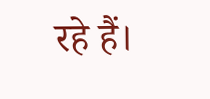रहे हैं।